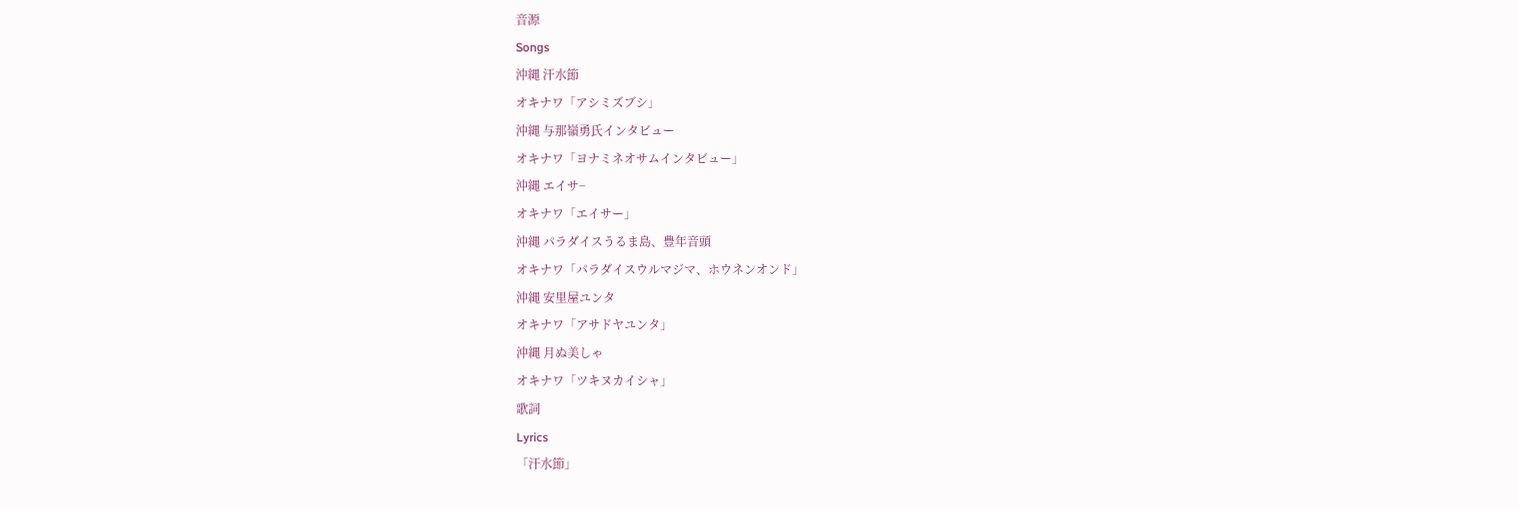音源
Songs
沖縄 汗水節
オキナワ「アシミズブシ」
沖縄 与那嶺勇氏インタビュー
オキナワ「ヨナミネオサムインタビュー」
沖縄 エイサ−
オキナワ「エイサー」
沖縄 パラダイスうるま島、豊年音頭
オキナワ「パラダイスウルマジマ、ホウネンオンド」
沖縄 安里屋ユンタ
オキナワ「アサドヤユンタ」
沖縄 月ぬ美しゃ
オキナワ「ツキヌカイシャ」
歌詞
Lyrics
「汗水節」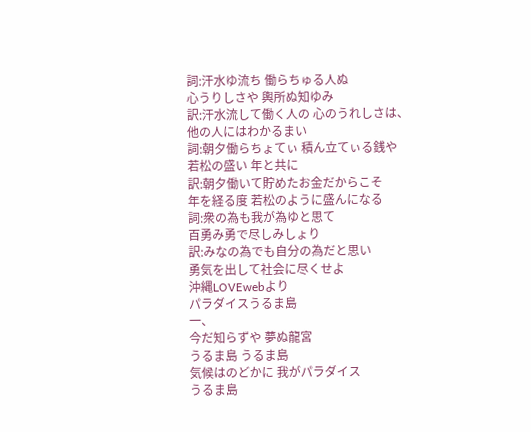詞:汗水ゆ流ち 働らちゅる人ぬ
心うりしさや 輿所ぬ知ゆみ
訳:汗水流して働く人の 心のうれしさは、
他の人にはわかるまい
詞:朝夕働らちょてぃ 積ん立てぃる銭や
若松の盛い 年と共に
訳:朝夕働いて貯めたお金だからこそ
年を経る度 若松のように盛んになる
詞:衆の為も我が為ゆと思て
百勇み勇で尽しみしょり
訳:みなの為でも自分の為だと思い
勇気を出して社会に尽くせよ
沖縄LOVEwebより
パラダイスうるま島
一、
今だ知らずや 夢ぬ龍宮
うるま島 うるま島
気候はのどかに 我がパラダイス
うるま島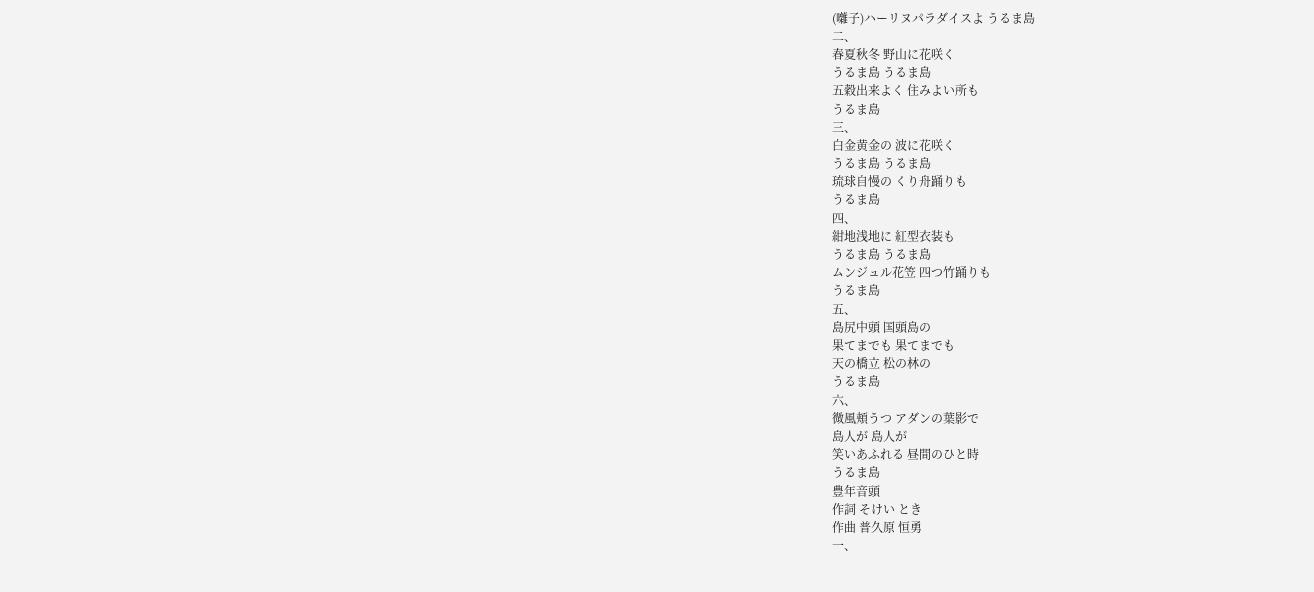(囃子)ハーリヌパラダイスよ うるま島
二、
春夏秋冬 野山に花咲く
うるま島 うるま島
五穀出来よく 住みよい所も
うるま島
三、
白金黄金の 波に花咲く
うるま島 うるま島
琉球自慢の くり舟踊りも
うるま島
四、
紺地浅地に 紅型衣装も
うるま島 うるま島
ムンジュル花笠 四つ竹踊りも
うるま島
五、
島尻中頭 国頭島の
果てまでも 果てまでも
天の橋立 松の林の
うるま島
六、
微風頬うつ アダンの葉影で
島人が 島人が
笑いあふれる 昼間のひと時
うるま島
豊年音頭
作詞 そけい とき
作曲 普久原 恒勇
一、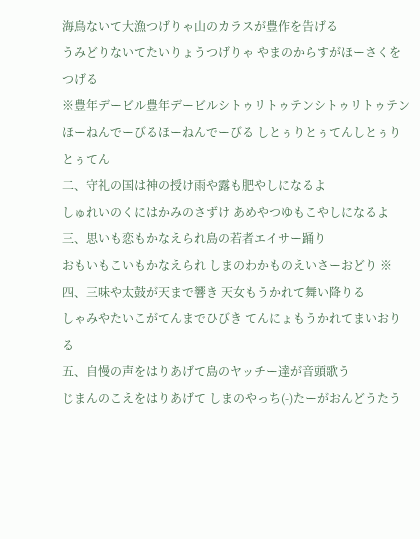海鳥ないて大漁つげりゃ山のカラスが豊作を告げる
うみどりないてたいりょうつげりゃ やまのからすがほーさくをつげる
※豊年デービル豊年デービルシトゥリトゥテンシトゥリトゥテン
ほーねんでーびるほーねんでーびる しとぅりとぅてんしとぅりとぅてん
二、守礼の国は神の授け雨や露も肥やしになるよ
しゅれいのくにはかみのさずけ あめやつゆもこやしになるよ
三、思いも恋もかなえられ島の若者エイサー踊り
おもいもこいもかなえられ しまのわかものえいさーおどり ※
四、三味や太鼓が天まで響き 天女もうかれて舞い降りる
しゃみやたいこがてんまでひびき てんにょもうかれてまいおりる
五、自慢の声をはりあげて島のヤッチー達が音頭歌う
じまんのこえをはりあげて しまのやっち(-)たーがおんどうたう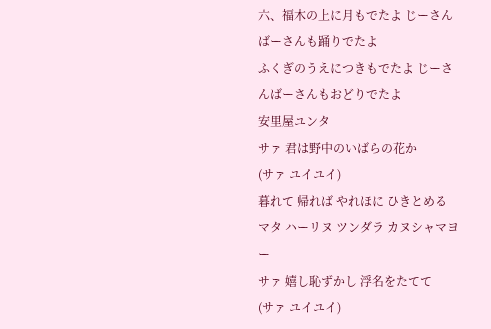六、福木の上に月もでたよ じーさんばーさんも踊りでたよ
ふくぎのうえにつきもでたよ じーさんばーさんもおどりでたよ
安里屋ユンタ
サァ 君は野中のいばらの花か
(サァ ユイユイ)
暮れて 帰れば やれほに ひきとめる
マタ ハーリヌ ツンダラ カヌシャマヨー
サァ 嬉し恥ずかし 浮名をたてて
(サァ ユイユイ)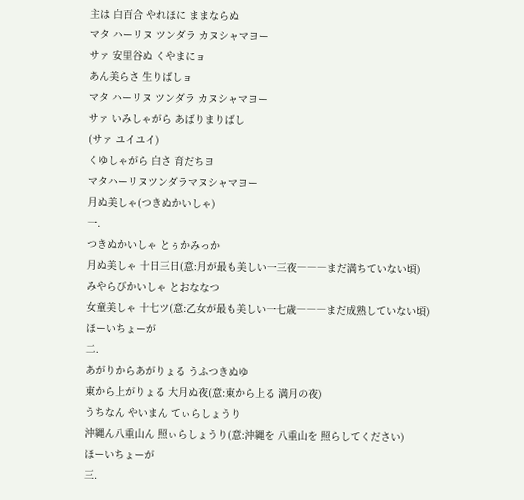主は 白百合 やれほに ままならぬ
マタ ハーリヌ ツンダラ カヌシャマヨー
サァ 安里谷ぬ くやまにョ
あん美らさ 生りばしョ
マタ ハーリヌ ツンダラ カヌシャマヨー
サァ いみしゃがら あばりまりばし
(サァ ユイユイ)
くゆしゃがら 白さ 育だちヨ
マタハーリヌツンダラマヌシャマヨー
月ぬ美しゃ(つきぬかいしゃ)
一.
つきぬかいしゃ とぅかみっか
月ぬ美しゃ 十日三日(意:月が最も美しい一三夜―――まだ満ちていない頃)
みやらびかいしゃ とおななつ
女童美しゃ 十七ツ(意:乙女が最も美しい一七歳―――まだ成熟していない頃)
ほーいちょーが
二.
あがりからあがりょる うふつきぬゆ
東から上がりょる 大月ぬ夜(意:東から上る 満月の夜)
うちなん やいまん てぃらしょうり
沖縄ん八重山ん 照ぃらしょうり(意:沖縄を 八重山を 照らしてください)
ほーいちょーが
三.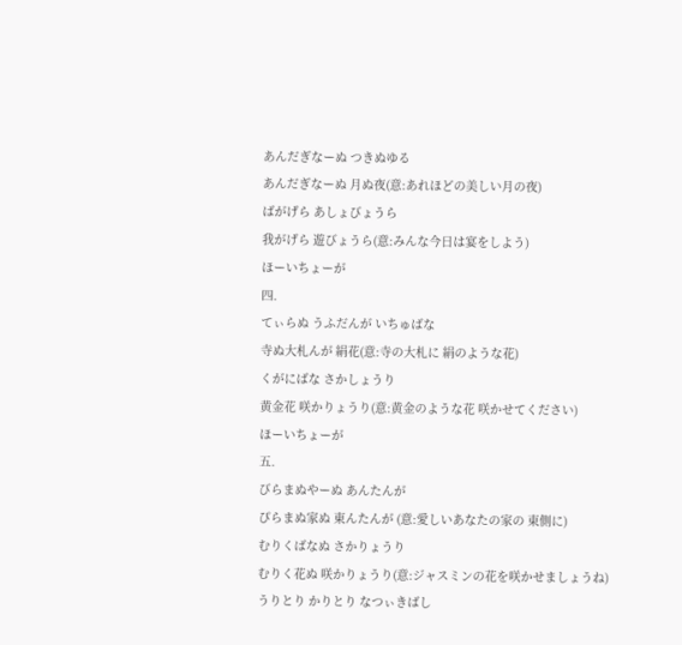あんだぎなーぬ つきぬゆる
あんだぎなーぬ 月ぬ夜(意:あれほどの美しい月の夜)
ばがげら あしょびょうら
我がげら 遊びょうら(意:みんな今日は宴をしよう)
ほーいちょーが
四.
てぃらぬ うふだんが いちゅばな
寺ぬ大札んが 絹花(意:寺の大札に 絹のような花)
くがにばな さかしょうり
黄金花 咲かりょうり(意:黄金のような花 咲かせてください)
ほーいちょーが
五.
びらまぬやーぬ あんたんが
ぴらまぬ家ぬ 東んたんが (意:愛しいあなたの家の 東側に)
むりくばなぬ さかりょうり
むりく花ぬ 咲かりょうり(意:ジャスミンの花を咲かせましょうね)
うりとり かりとり なつぃきばし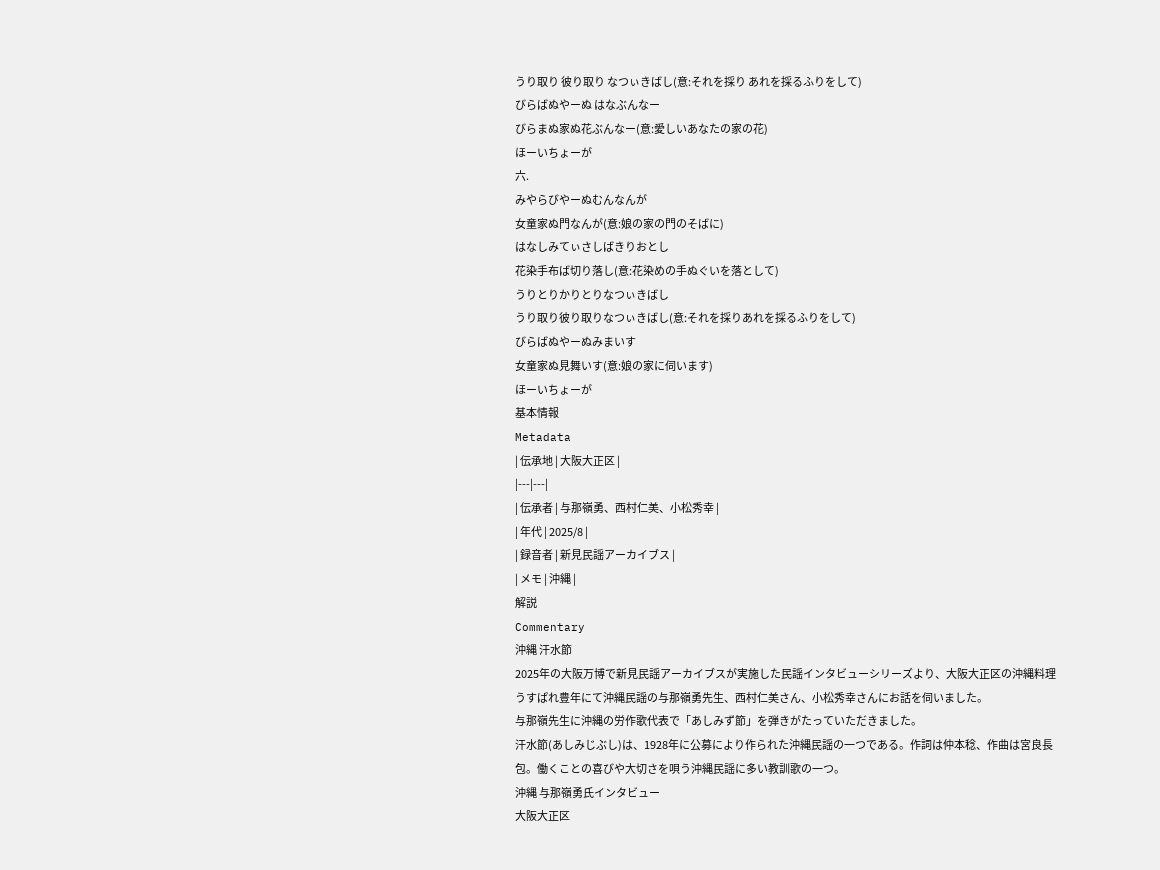うり取り 彼り取り なつぃきばし(意:それを採り あれを採るふりをして)
びらばぬやーぬ はなぶんなー
びらまぬ家ぬ花ぶんなー(意:愛しいあなたの家の花)
ほーいちょーが
六.
みやらびやーぬむんなんが
女童家ぬ門なんが(意:娘の家の門のそばに)
はなしみてぃさしばきりおとし
花染手布ば切り落し(意:花染めの手ぬぐいを落として)
うりとりかりとりなつぃきばし
うり取り彼り取りなつぃきばし(意:それを採りあれを採るふりをして)
びらばぬやーぬみまいす
女童家ぬ見舞いす(意:娘の家に伺います)
ほーいちょーが
基本情報
Metadata
| 伝承地 | 大阪大正区 |
|---|---|
| 伝承者 | 与那嶺勇、西村仁美、小松秀幸 |
| 年代 | 2025/8 |
| 録音者 | 新見民謡アーカイブス |
| メモ | 沖縄 |
解説
Commentary
沖縄 汗水節
2025年の大阪万博で新見民謡アーカイブスが実施した民謡インタビューシリーズより、大阪大正区の沖縄料理うすぱれ豊年にて沖縄民謡の与那嶺勇先生、西村仁美さん、小松秀幸さんにお話を伺いました。
与那嶺先生に沖縄の労作歌代表で「あしみず節」を弾きがたっていただきました。
汗水節(あしみじぶし)は、1928年に公募により作られた沖縄民謡の一つである。作詞は仲本稔、作曲は宮良長包。働くことの喜びや大切さを唄う沖縄民謡に多い教訓歌の一つ。
沖縄 与那嶺勇氏インタビュー
大阪大正区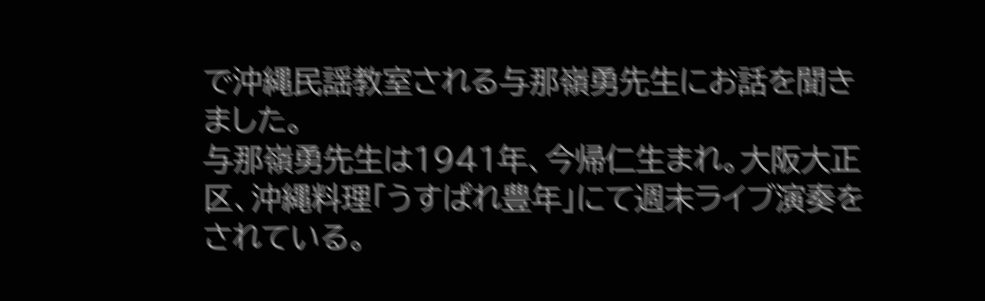で沖縄民謡教室される与那嶺勇先生にお話を聞きました。
与那嶺勇先生は1941年、今帰仁生まれ。大阪大正区、沖縄料理「うすぱれ豊年」にて週末ライブ演奏をされている。